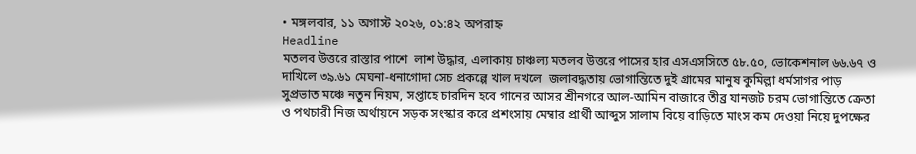• মঙ্গলবার, ১১ অগাস্ট ২০২৬, ০১:৪২ অপরাহ্ন
Headline
মতলব উত্তরে রাস্তার পাশে  লাশ উদ্ধার, এলাকায় চাঞ্চল্য মতলব উত্তরে পাসের হার এসএসসিতে ৫৮.৫০, ভোকেশনাল ৬৬.৬৭ ও দাখিলে ৩৯.৬১ মেঘনা-ধনাগোদা সেচ প্রকল্পে খাল দখলে  জলাবদ্ধতায় ভোগান্তিতে দুই গ্রামের মানুষ কুমিল্লা ধর্মসাগর পাড় সুপ্রভাত মঞ্চে নতুন নিয়ম, সপ্তাহে চারদিন হবে গানের আসর শ্রীনগরে আল-আমিন বাজারে তীব্র যানজট চরম ভোগান্তিতে ক্রেতা ও পথচারী নিজ অর্থায়নে সড়ক সংস্কার করে প্রশংসায় মেম্বার প্রার্থী আব্দুস সালাম বিয়ে বাড়িতে মাংস কম দেওয়া নিয়ে দুপক্ষের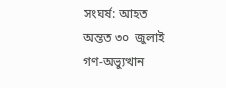সংঘর্ষ: আহত অন্তত ৩০  জুলাই গণ-অভ্যুত্থান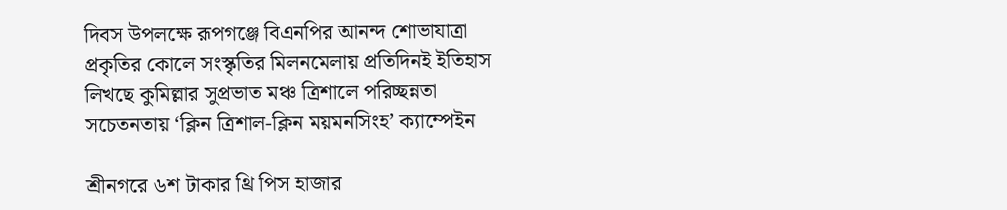দিবস উপলক্ষে রূপগঞ্জে বিএনপির আনন্দ শোভাযাত্রা প্রকৃতির কোলে সংস্কৃতির মিলনমেলায় প্রতিদিনই ইতিহাস লিখছে কুমিল্লার সুপ্রভাত মঞ্চ ত্রিশালে পরিচ্ছন্নতা সচেতনতায় ‘ক্লিন ত্রিশাল-ক্লিন ময়মনসিংহ’ ক্যাম্পেইন

শ্রীনগরে ৬শ টাকার থ্রি পিস হাজার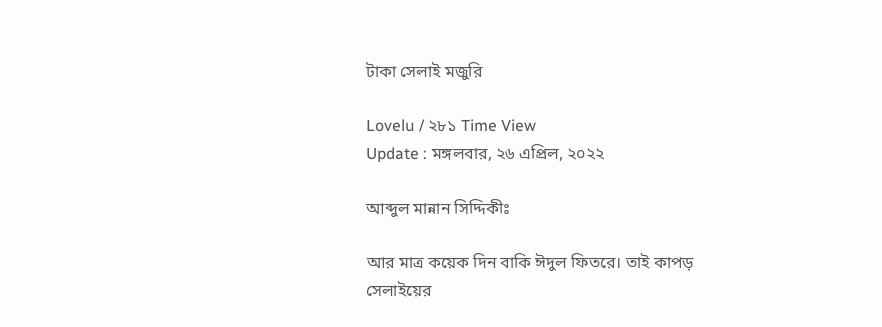টাকা সেলাই মজুরি

Lovelu / ২৮১ Time View
Update : মঙ্গলবার, ২৬ এপ্রিল, ২০২২

আব্দুল মান্নান সিদ্দিকীঃ

আর মাত্র কয়েক দিন বাকি ঈদুল ফিতরে। তাই কাপড় সেলাইয়ের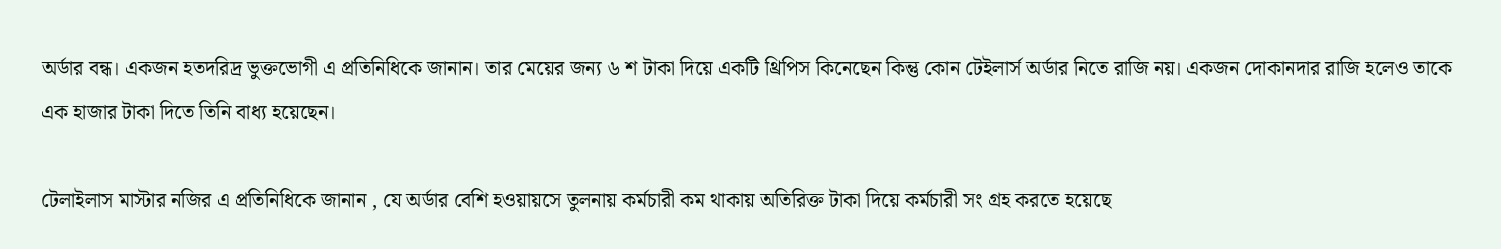অর্ডার বন্ধ। একজন হতদরিদ্র ভুক্তভোগী এ প্রতিনিধিকে জানান। তার মেয়ের জন্য ৬ শ টাকা দিয়ে একটি থ্রিপিস কিনেছেন কিন্তু কোন টেইলার্স অর্ডার নিতে রাজি নয়। একজন দোকানদার রাজি হলেও তাকে এক হাজার টাকা দিতে তিনি বাধ্য হয়েছেন।

টেলাইলাস মাস্টার নজির এ প্রতিনিধিকে জানান , যে অর্ডার বেশি হওয়ায়সে তুলনায় কর্মচারী কম থাকায় অতিরিক্ত টাকা দিয়ে কর্মচারী সং গ্রহ করতে হয়েছে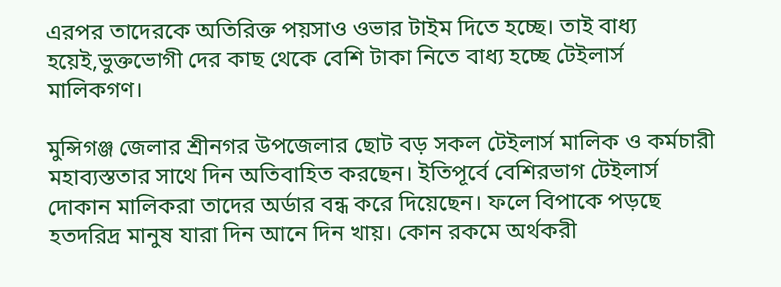এরপর তাদেরকে অতিরিক্ত পয়সাও ওভার টাইম দিতে হচ্ছে। তাই বাধ্য হয়েই,ভুক্তভোগী দের কাছ থেকে বেশি টাকা নিতে বাধ্য হচ্ছে টেইলার্স মালিকগণ।

মুন্সিগঞ্জ জেলার শ্রীনগর উপজেলার ছোট বড় সকল টেইলার্স মালিক ও কর্মচারী মহাব্যস্ততার সাথে দিন অতিবাহিত করছেন। ইতিপূর্বে বেশিরভাগ টেইলার্স দোকান মালিকরা তাদের অর্ডার বন্ধ করে দিয়েছেন। ফলে বিপাকে পড়ছে হতদরিদ্র মানুষ যারা দিন আনে দিন খায়। কোন রকমে অর্থকরী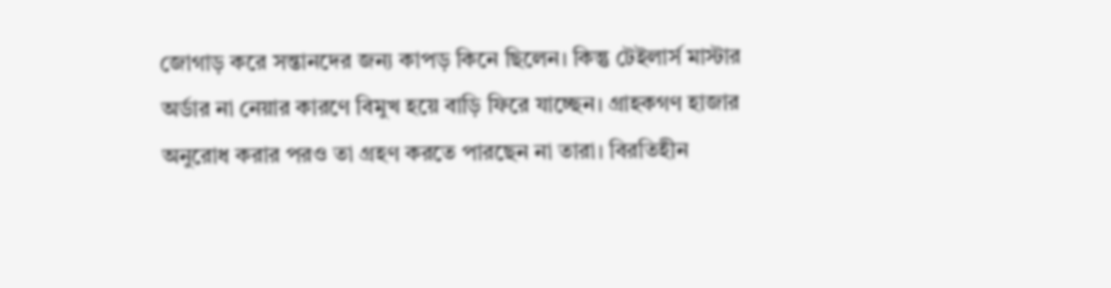জোগাড় করে সন্তানদের জন্য কাপড় কিনে ছিলেন। কিন্তু টেইলার্স মাস্টার অর্ডার না নেয়ার কারণে বিমুখ হয়ে বাড়ি ফিরে যাচ্ছেন। গ্রাহকগণ হাজার অনুরোধ করার পরও তা গ্রহণ করতে পারছেন না তারা। বিরতিহীন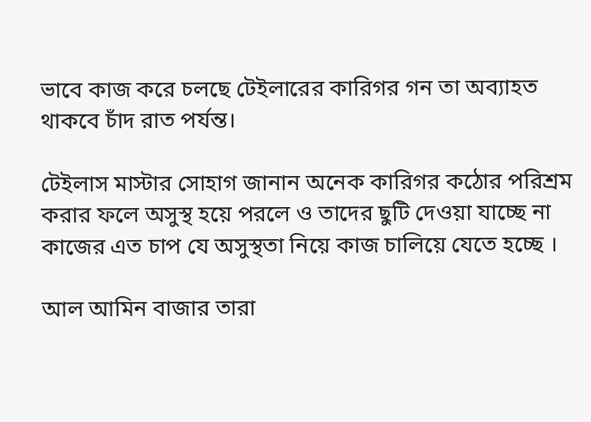ভাবে কাজ করে চলছে টেইলারের কারিগর গন তা অব্যাহত থাকবে চাঁদ রাত পর্যন্ত।

টেইলাস মাস্টার সোহাগ জানান অনেক কারিগর কঠোর পরিশ্রম করার ফলে অসুস্থ হয়ে পরলে ও তাদের ছুটি দেওয়া যাচ্ছে না কাজের এত চাপ যে অসুস্থতা নিয়ে কাজ চালিয়ে যেতে হচ্ছে ।

আল আমিন বাজার তারা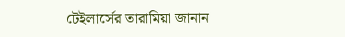টেইলার্সের তারামিয়া জানান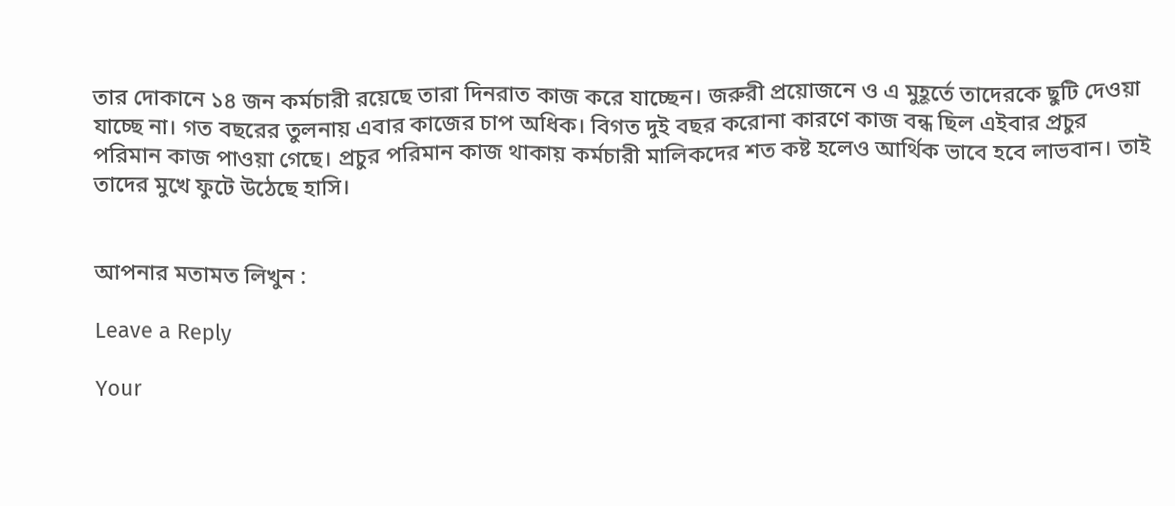তার দোকানে ১৪ জন কর্মচারী রয়েছে তারা দিনরাত কাজ করে যাচ্ছেন। জরুরী প্রয়োজনে ও এ মুহূর্তে তাদেরকে ছুটি দেওয়া যাচ্ছে না। গত বছরের তুলনায় এবার কাজের চাপ অধিক। বিগত দুই বছর করোনা কারণে কাজ বন্ধ ছিল এইবার প্রচুর পরিমান কাজ পাওয়া গেছে। প্রচুর পরিমান কাজ থাকায় কর্মচারী মালিকদের শত কষ্ট হলেও আর্থিক ভাবে হবে লাভবান। তাই তাদের মুখে ফুটে উঠেছে হাসি।


আপনার মতামত লিখুন :

Leave a Reply

Your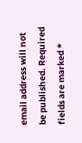email address will not be published. Required fields are marked *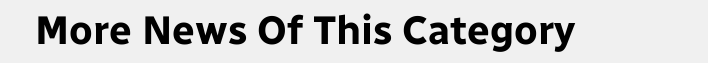More News Of This Category